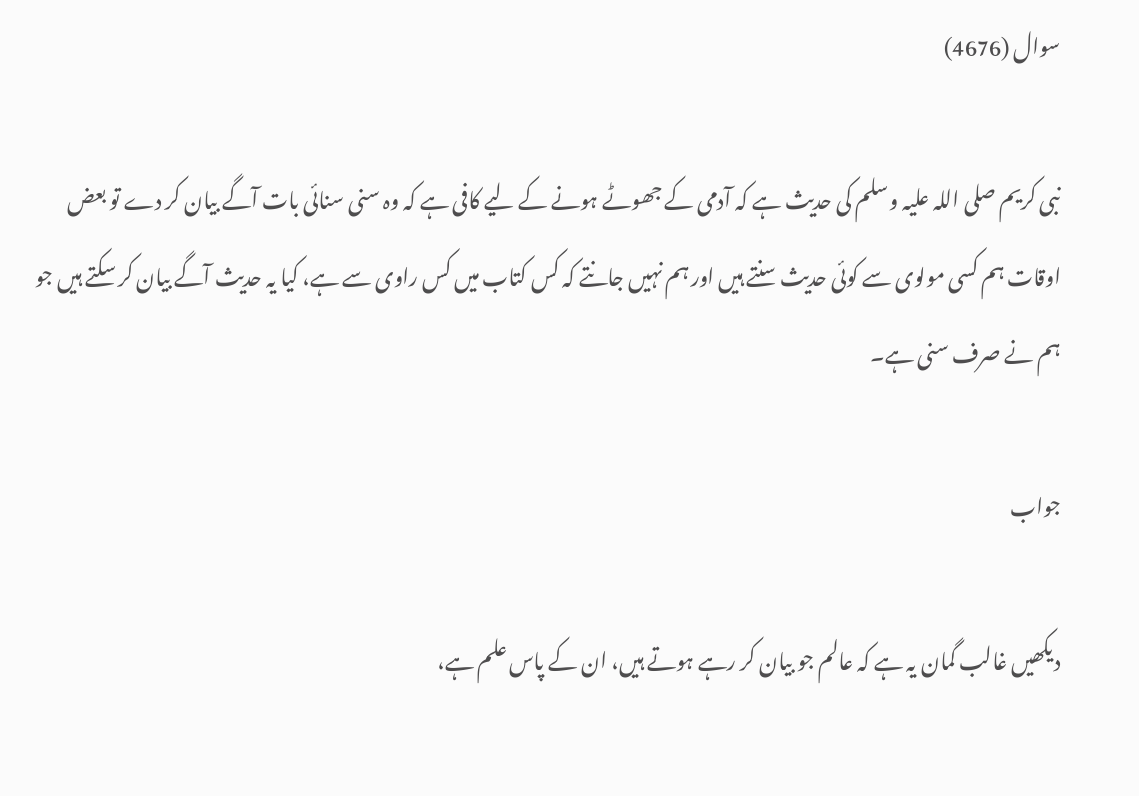سوال (4676)

نبی کریم صلی اللہ علیہ وسلم کی حدیث ہے کہ آدمی کے جھوٹے ہونے کے لیے کافی ہے کہ وہ سنی سنائی بات آگے بیان کر دے تو بعض اوقات ہم کسی مولوی سے کوئی حدیث سنتے ہیں اور ہم نہیں جانتے کہ کس کتاب میں کس راوی سے ہے، کیا یہ حدیث آگے بیان کر سکتے ہیں جو ہم نے صرف سنی ہے۔

جواب

دیکھیں غالب گمان یہ ہے کہ عالم جو بیان کر رہے ہوتے ہیں، ان کے پاس علم ہے،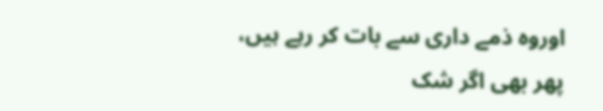اوروہ ذمے داری سے بات کر رہے ہیں، پھر بھی اگر شک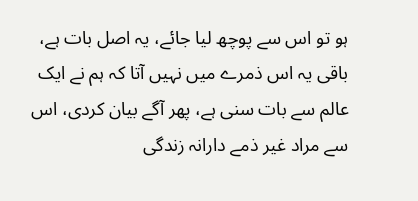ہو تو اس سے پوچھ لیا جائے، یہ اصل بات ہے، باقی یہ اس ذمرے میں نہیں آتا کہ ہم نے ایک عالم سے بات سنی ہے، پھر آگے بیان کردی، اس سے مراد غیر ذمے دارانہ زندگی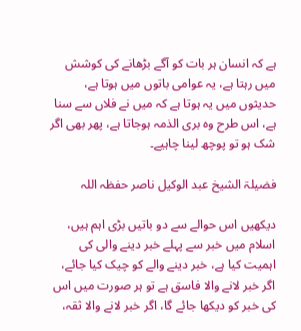ہے کہ انسان ہر بات کو آگے بڑھانے کی کوشش میں رہتا ہے، یہ عوامی باتوں میں ہوتا ہے، حدیثوں میں یہ ہوتا ہے کہ میں نے فلاں سے سنا ہے، اس طرح وہ بری الذمہ ہوجاتا ہے، پھر بھی اگر شک ہو تو پوچھ لینا چاہیے۔

فضیلۃ الشیخ عبد الوکیل ناصر حفظہ اللہ

دیکھیں اس حوالے سے دو باتیں بڑی اہم ہیں، اسلام میں خبر سے پہلے خبر دینے والی کی اہمیت کیا ہے، خبر دینے والے کو چیک کیا جائے، اگر خبر لانے والا فاسق ہے تو ہر صورت میں اس کی خبر کو دیکھا جائے گا، اگر خبر لانے والا ثقہ،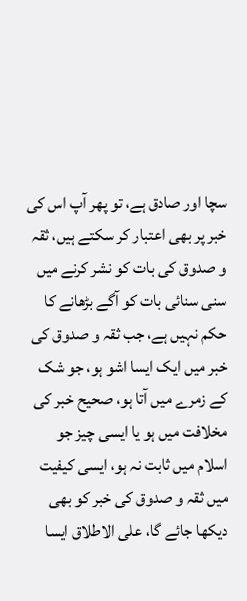سچا اور صادق ہے، تو پھر آپ اس کی خبر پر بھی اعتبار کر سکتے ہیں، ثقہ و صدوق کی بات کو نشر کرنے میں سنی سنائی بات کو آگے بڑھانے کا حکم نہیں ہے، جب ثقہ و صدوق کی خبر میں ایک ایسا اشو ہو، جو شک کے زمرے میں آتا ہو، صحیح خبر کی مخلافت میں ہو یا ایسی چیز جو اسلام میں ثابت نہ ہو، ایسی کیفیت میں ثقہ و صدوق کی خبر کو بھی دیکھا جائے گا، علی الاطلاق ایسا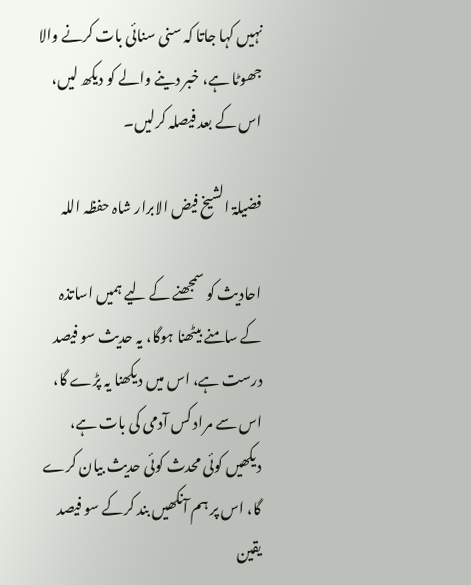نہیں کہا جاتا کہ سنی سنائی بات کرنے والا جھوٹا ہے، خبر دینے والے کو دیکھ لیں، اس کے بعد فیصلہ کرلیں۔

فضیلۃ الشیخ فیض الابرار شاہ حفظہ اللہ

احادیث کو سمجھنے کے لیے ہمیں اساتذہ کے سامنے بیٹھنا ہوگا، یہ حدیث سو فیصد درست ہے، اس میں دیکھنا یہ پڑے گا، اس سے مراد کس آدمی کی بات ہے، دیکھیں کوئی محدث کوئی حدیث بیان کرے گا، اس پر ہم آنکھیں بند کرکے سو فیصد یقین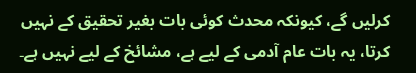کرلیں گے، کیونکہ محدث کوئی بات بغیر تحقیق کے نہیں کرتا، یہ بات عام آدمی کے لیے ہے، مشائخ کے لیے نہیں ہے۔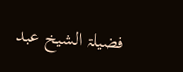فضیلۃ الشیخ عبد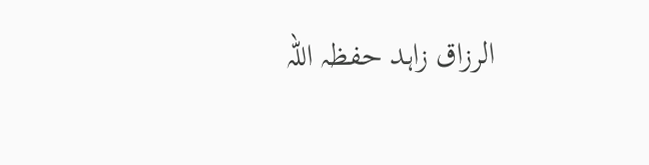الرزاق زاہد حفظہ اللہ